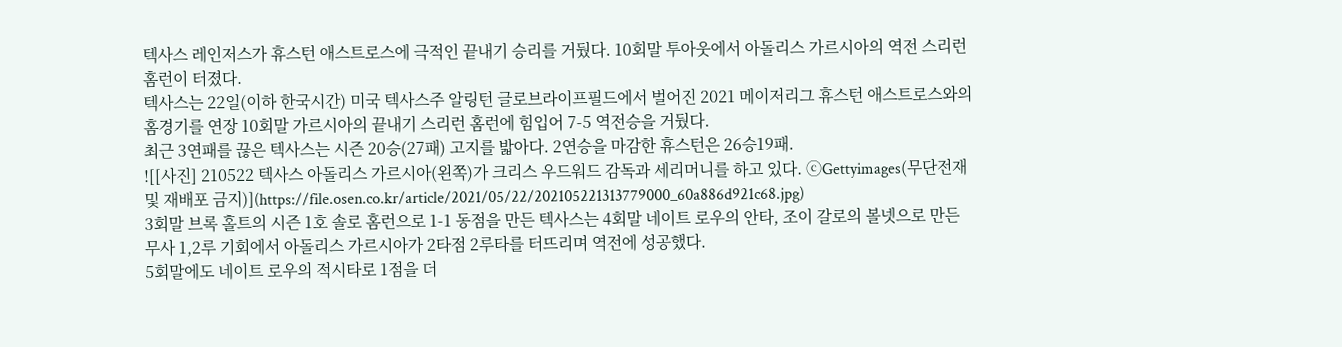텍사스 레인저스가 휴스턴 애스트로스에 극적인 끝내기 승리를 거뒀다. 10회말 투아웃에서 아돌리스 가르시아의 역전 스리런 홈런이 터졌다.
텍사스는 22일(이하 한국시간) 미국 텍사스주 알링턴 글로브라이프필드에서 벌어진 2021 메이저리그 휴스턴 애스트로스와의 홈경기를 연장 10회말 가르시아의 끝내기 스리런 홈런에 힘입어 7-5 역전승을 거뒀다.
최근 3연패를 끊은 텍사스는 시즌 20승(27패) 고지를 밟아다. 2연승을 마감한 휴스턴은 26승19패.
![[사진] 210522 텍사스 아돌리스 가르시아(왼쪽)가 크리스 우드워드 감독과 세리머니를 하고 있다. ⓒGettyimages(무단전재 및 재배포 금지)](https://file.osen.co.kr/article/2021/05/22/202105221313779000_60a886d921c68.jpg)
3회말 브록 홀트의 시즌 1호 솔로 홈런으로 1-1 동점을 만든 텍사스는 4회말 네이트 로우의 안타, 조이 갈로의 볼넷으로 만든 무사 1,2루 기회에서 아돌리스 가르시아가 2타점 2루타를 터뜨리며 역전에 성공했다.
5회말에도 네이트 로우의 적시타로 1점을 더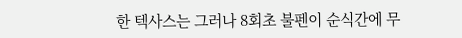한 텍사스는 그러나 8회초 불펜이 순식간에 무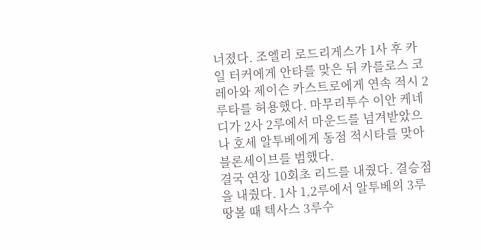너졌다. 조엘리 로드리게스가 1사 후 카일 터커에게 안타를 맞은 뒤 카를로스 코레아와 제이슨 카스트로에게 연속 적시 2루타를 허용했다. 마무리투수 이안 케네디가 2사 2루에서 마운드를 넘겨받았으나 호세 알투베에게 동점 적시타를 맞아 블론세이브를 범했다.
결국 연장 10회초 리드를 내줬다. 결승점을 내줬다. 1사 1,2루에서 알투베의 3루 땅볼 때 텍사스 3루수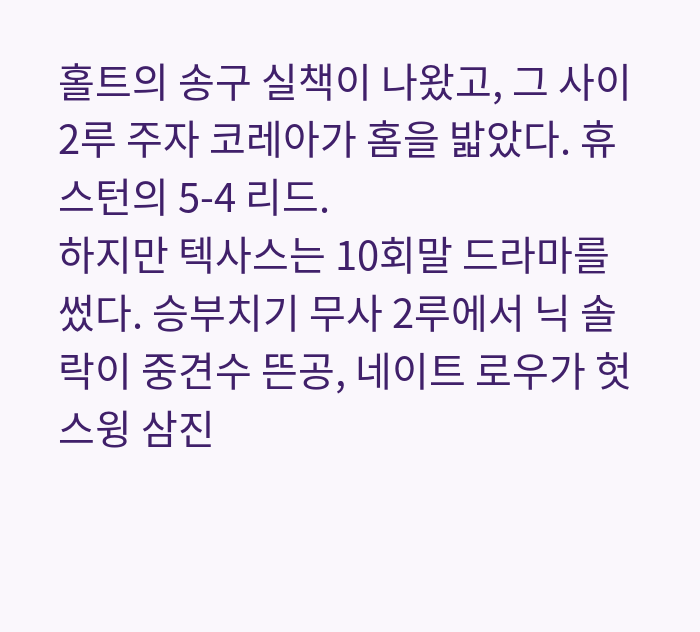홀트의 송구 실책이 나왔고, 그 사이 2루 주자 코레아가 홈을 밟았다. 휴스턴의 5-4 리드.
하지만 텍사스는 10회말 드라마를 썼다. 승부치기 무사 2루에서 닉 솔락이 중견수 뜬공, 네이트 로우가 헛스윙 삼진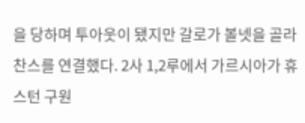을 당하며 투아웃이 됐지만 갈로가 볼넷을 골라 찬스를 연결했다. 2사 1,2루에서 가르시아가 휴스턴 구원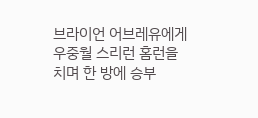브라이언 어브레유에게 우중월 스리런 홈런을 치며 한 방에 승부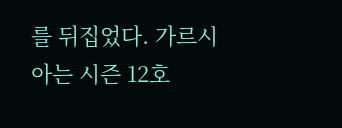를 뒤집었다. 가르시아는 시즌 12호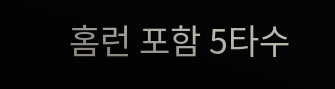홈런 포함 5타수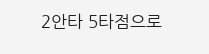2안타 5타점으로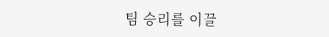팀 승리를 이끌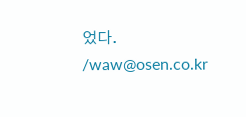었다. /waw@osen.co.kr